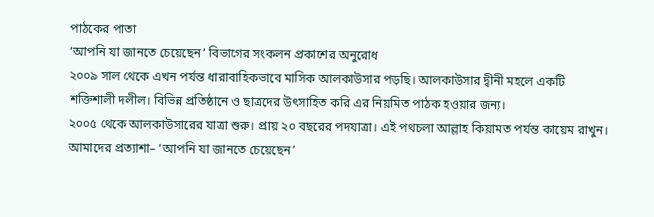পাঠকের পাতা
‘আপনি যা জানতে চেয়েছেন’ বিভাগের সংকলন প্রকাশের অনুরোধ
২০০৯ সাল থেকে এখন পর্যন্ত ধারাবাহিকভাবে মাসিক আলকাউসার পড়ছি। আলকাউসার দ্বীনী মহলে একটি শক্তিশালী দলীল। বিভিন্ন প্রতিষ্ঠানে ও ছাত্রদের উৎসাহিত করি এর নিয়মিত পাঠক হওয়ার জন্য।
২০০৫ থেকে আলকাউসারের যাত্রা শুরু। প্রায় ২০ বছরের পদযাত্রা। এই পথচলা আল্লাহ কিয়ামত পর্যন্ত কায়েম রাখুন।
আমাদের প্রত্যাশা– ‘আপনি যা জানতে চেয়েছেন’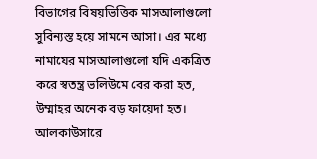বিভাগের বিষয়ভিত্তিক মাসআলাগুলো সুবিন্যস্ত হয়ে সামনে আসা। এর মধ্যে নামাযের মাসআলাগুলো যদি একত্রিত করে স্বতন্ত্র ভলিউমে বের করা হত, উম্মাহর অনেক বড় ফায়েদা হত।
আলকাউসারে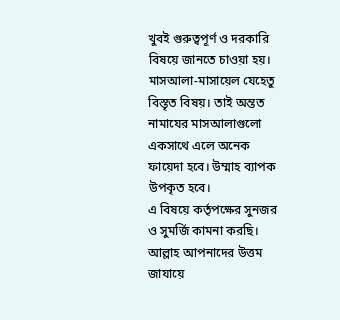খুবই গুরুত্বপূর্ণ ও দরকারি বিষয়ে জানতে চাওয়া হয়। মাসআলা-মাসায়েল যেহেতু বিস্তৃত বিষয়। তাই অন্তত নামাযের মাসআলাগুলো একসাথে এলে অনেক ফায়েদা হবে। উম্মাহ ব্যাপক উপকৃত হবে।
এ বিষয়ে কর্তৃপক্ষের সুনজর ও সুমর্জি কামনা করছি। আল্লাহ আপনাদের উত্তম জাযায়ে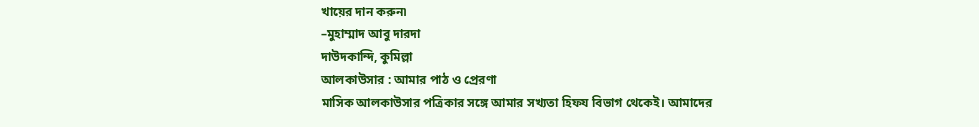খায়ের দান করুন৷
–মুহাম্মাদ আবু দারদা
দাউদকান্দি, কুমিল্লা
আলকাউসার : আমার পাঠ ও প্রেরণা
মাসিক আলকাউসার পত্রিকার সঙ্গে আমার সখ্যতা হিফয বিভাগ থেকেই। আমাদের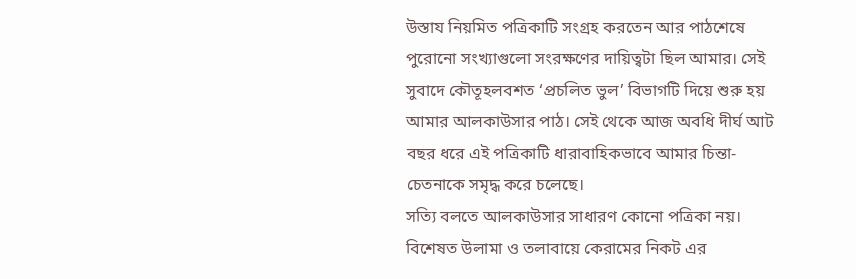উস্তায নিয়মিত পত্রিকাটি সংগ্রহ করতেন আর পাঠশেষে পুরোনো সংখ্যাগুলো সংরক্ষণের দায়িত্বটা ছিল আমার। সেই সুবাদে কৌতূহলবশত ‘প্রচলিত ভুল’ বিভাগটি দিয়ে শুরু হয় আমার আলকাউসার পাঠ। সেই থেকে আজ অবধি দীর্ঘ আট বছর ধরে এই পত্রিকাটি ধারাবাহিকভাবে আমার চিন্তা-চেতনাকে সমৃদ্ধ করে চলেছে।
সত্যি বলতে আলকাউসার সাধারণ কোনো পত্রিকা নয়। বিশেষত উলামা ও তলাবায়ে কেরামের নিকট এর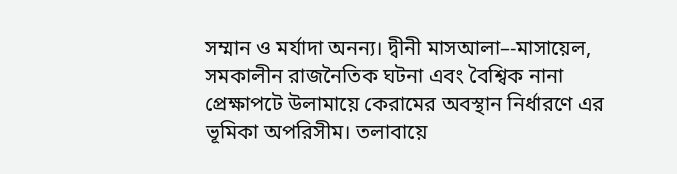সম্মান ও মর্যাদা অনন্য। দ্বীনী মাসআলা–-মাসায়েল, সমকালীন রাজনৈতিক ঘটনা এবং বৈশ্বিক নানা প্রেক্ষাপটে উলামায়ে কেরামের অবস্থান নির্ধারণে এর ভূমিকা অপরিসীম। তলাবায়ে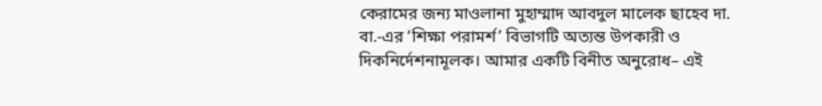কেরামের জন্য মাওলানা মুহাম্মাদ আবদুল মালেক ছাহেব দা. বা.-এর ‘শিক্ষা পরামর্শ’ বিভাগটি অত্যন্ত উপকারী ও দিকনির্দেশনামূলক। আমার একটি বিনীত অনুরোধ– এই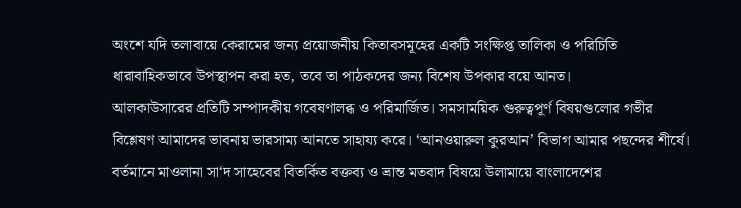অংশে যদি তলাবায়ে কেরামের জন্য প্রয়োজনীয় কিতাবসমূহের একটি সংক্ষিপ্ত তালিকা ও পরিচিতি ধারাবাহিকভাবে উপস্থাপন করা হত, তবে তা পাঠকদের জন্য বিশেষ উপকার বয়ে আনত।
আলকাউসারের প্রতিটি সম্পাদকীয় গবেষণালব্ধ ও পরিমার্জিত। সমসাময়িক গুরুত্বপূর্ণ বিষয়গুলোর গভীর বিশ্লেষণ আমাদের ভাবনায় ভারসাম্য আনতে সাহায্য করে। ‘আনওয়ারুল কুরআন’ বিভাগ আমার পছন্দের শীর্ষে।
বর্তমানে মাওলানা সা‘দ সাহেবের বিতর্কিত বক্তব্য ও ভ্রান্ত মতবাদ বিষয়ে উলামায়ে বাংলাদেশের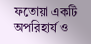ফতোয়া একটি অপরিহার্য ও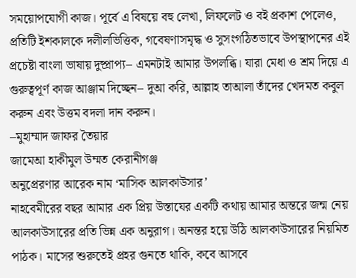সময়োপযোগী কাজ। পূর্বে এ বিষয়ে বহু লেখা, লিফলেট ও বই প্রকাশ পেলেও, প্রতিটি ইশকালকে দলীলভিত্তিক, গবেষণাসমৃদ্ধ ও সুসংগঠিতভাবে উপস্থাপনের এই প্রচেষ্টা বাংলা ভাষায় দুষ্প্রাপ্য– এমনটাই আমার উপলব্ধি। যারা মেধা ও শ্রম দিয়ে এ গুরুত্বপূর্ণ কাজ আঞ্জাম দিচ্ছেন– দুআ করি, আল্লাহ তাআলা তাঁদের খেদমত কবুল করুন এবং উত্তম বদলা দান করুন।
–মুহাম্মাদ জাফর তৈয়ার
জামেআ হাকীমুল উম্মত কেরানীগঞ্জ
অনুপ্রেরণার আরেক নাম ‘মাসিক আলকাউসার’
নাহবেমীরের বছর আমার এক প্রিয় উস্তাযের একটি কথায় আমার অন্তরে জন্ম নেয় আলকাউসারের প্রতি ভিন্ন এক অনুরাগ। অনন্তর হয়ে উঠি আলকাউসারের নিয়মিত পাঠক। মাসের শুরুতেই প্রহর গুনতে থাকি, কবে আসবে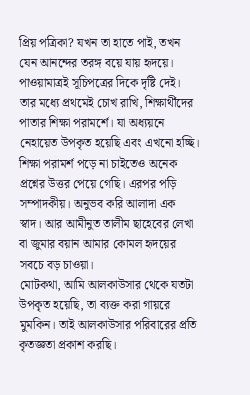প্রিয় পত্রিকা? যখন তা হাতে পাই, তখন যেন আনন্দের তরঙ্গ বয়ে যায় হৃদয়ে।
পাওয়ামাত্রই সূচিপত্রের দিকে দৃষ্টি দেই। তার মধ্যে প্রথমেই চোখ রাখি, শিক্ষার্থীদের পাতার শিক্ষা পরামর্শে। যা অধ্যয়নে নেহায়েত উপকৃত হয়েছি এবং এখনো হচ্ছি। শিক্ষা পরামর্শ পড়ে না চাইতেও অনেক প্রশ্নের উত্তর পেয়ে গেছি। এরপর পড়ি সম্পাদকীয়। অনুভব করি আলাদা এক স্বাদ। আর আমীনুত তালীম ছাহেবের লেখা বা জুমার বয়ান আমার কোমল হৃদয়ের সবচে বড় চাওয়া।
মোটকথা, আমি আলকাউসার থেকে যতটা উপকৃত হয়েছি, তা ব্যক্ত করা গায়রে মুমকিন। তাই আলকাউসার পরিবারের প্রতি কৃতজ্ঞতা প্রকাশ করছি।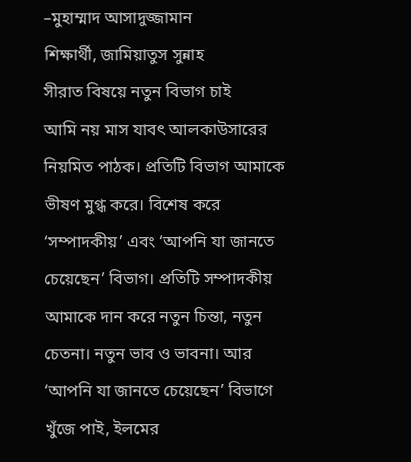–মুহাম্মাদ আসাদুজ্জামান
শিক্ষার্থী, জামিয়াতুস সুন্নাহ
সীরাত বিষয়ে নতুন বিভাগ চাই
আমি নয় মাস যাবৎ আলকাউসারের নিয়মিত পাঠক। প্রতিটি বিভাগ আমাকে ভীষণ মুগ্ধ করে। বিশেষ করে ‘সম্পাদকীয়’ এবং ‘আপনি যা জানতে চেয়েছেন’ বিভাগ। প্রতিটি সম্পাদকীয় আমাকে দান করে নতুন চিন্তা, নতুন চেতনা। নতুন ভাব ও ভাবনা। আর ‘আপনি যা জানতে চেয়েছেন’ বিভাগে খুঁজে পাই, ইলমের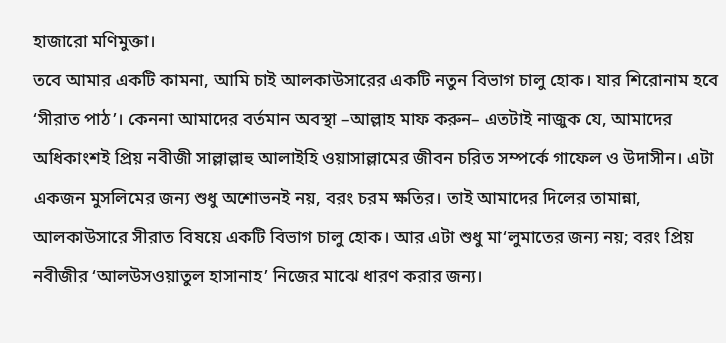হাজারো মণিমুক্তা।
তবে আমার একটি কামনা, আমি চাই আলকাউসারের একটি নতুন বিভাগ চালু হোক। যার শিরোনাম হবে ‘সীরাত পাঠ’। কেননা আমাদের বর্তমান অবস্থা –আল্লাহ মাফ করুন– এতটাই নাজুক যে, আমাদের অধিকাংশই প্রিয় নবীজী সাল্লাল্লাহু আলাইহি ওয়াসাল্লামের জীবন চরিত সম্পর্কে গাফেল ও উদাসীন। এটা একজন মুসলিমের জন্য শুধু অশোভনই নয়, বরং চরম ক্ষতির। তাই আমাদের দিলের তামান্না, আলকাউসারে সীরাত বিষয়ে একটি বিভাগ চালু হোক। আর এটা শুধু মা‘লুমাতের জন্য নয়; বরং প্রিয় নবীজীর ‘আলউসওয়াতুল হাসানাহ’ নিজের মাঝে ধারণ করার জন্য।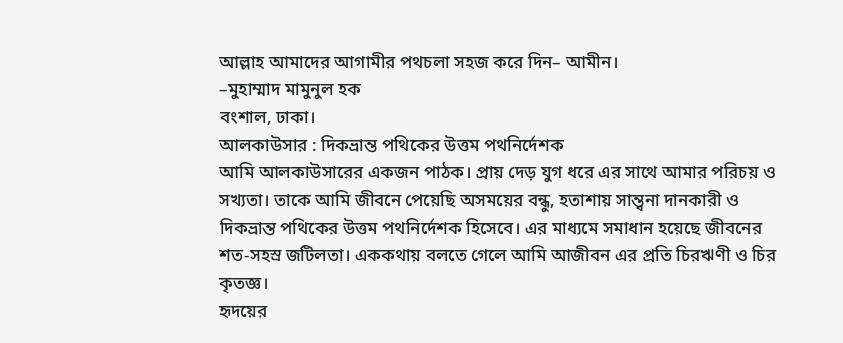আল্লাহ আমাদের আগামীর পথচলা সহজ করে দিন– আমীন।
–মুহাম্মাদ মামুনুল হক
বংশাল, ঢাকা।
আলকাউসার : দিকভ্রান্ত পথিকের উত্তম পথনির্দেশক
আমি আলকাউসারের একজন পাঠক। প্রায় দেড় যুগ ধরে এর সাথে আমার পরিচয় ও সখ্যতা। তাকে আমি জীবনে পেয়েছি অসময়ের বন্ধু, হতাশায় সান্ত্বনা দানকারী ও দিকভ্রান্ত পথিকের উত্তম পথনির্দেশক হিসেবে। এর মাধ্যমে সমাধান হয়েছে জীবনের শত-সহস্র জটিলতা। এককথায় বলতে গেলে আমি আজীবন এর প্রতি চিরঋণী ও চির কৃতজ্ঞ।
হৃদয়ের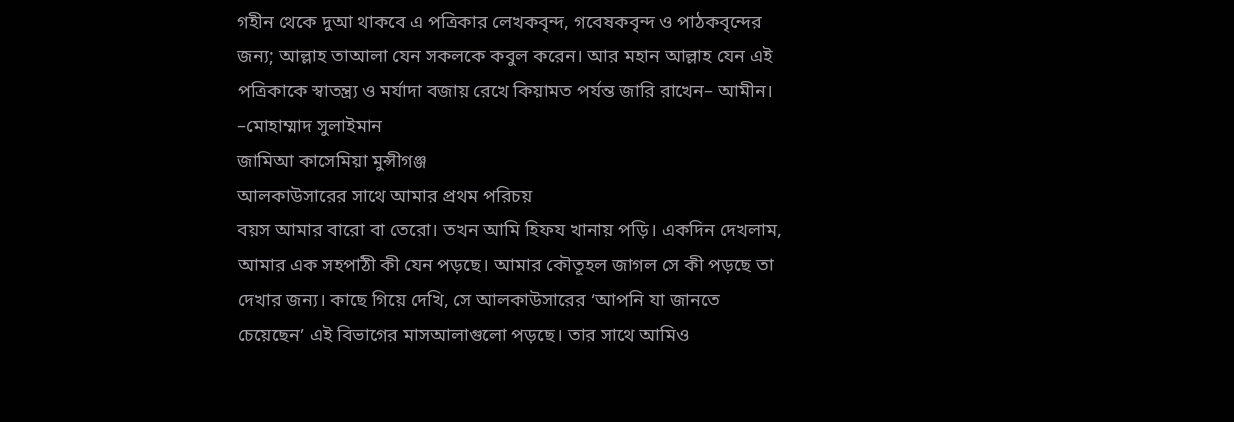গহীন থেকে দুআ থাকবে এ পত্রিকার লেখকবৃন্দ, গবেষকবৃন্দ ও পাঠকবৃন্দের জন্য; আল্লাহ তাআলা যেন সকলকে কবুল করেন। আর মহান আল্লাহ যেন এই পত্রিকাকে স্বাতন্ত্র্য ও মর্যাদা বজায় রেখে কিয়ামত পর্যন্ত জারি রাখেন– আমীন।
–মোহাম্মাদ সুলাইমান
জামিআ কাসেমিয়া মুন্সীগঞ্জ
আলকাউসারের সাথে আমার প্রথম পরিচয়
বয়স আমার বারো বা তেরো। তখন আমি হিফয খানায় পড়ি। একদিন দেখলাম, আমার এক সহপাঠী কী যেন পড়ছে। আমার কৌতূহল জাগল সে কী পড়ছে তা দেখার জন্য। কাছে গিয়ে দেখি, সে আলকাউসারের ‘আপনি যা জানতে চেয়েছেন’ এই বিভাগের মাসআলাগুলো পড়ছে। তার সাথে আমিও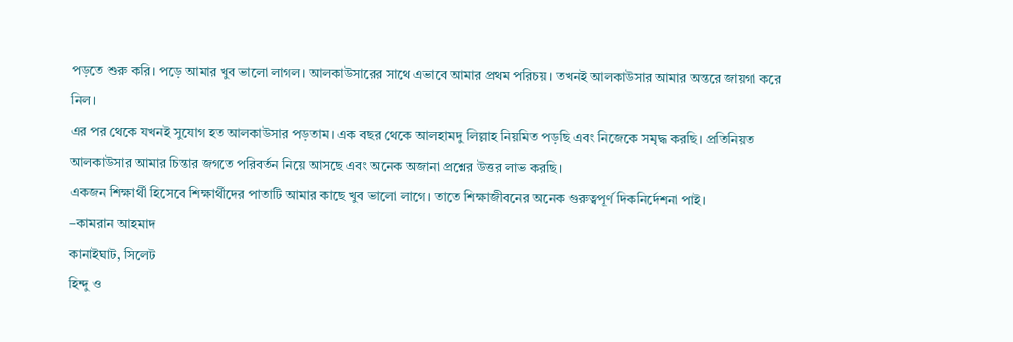পড়তে শুরু করি। পড়ে আমার খুব ভালো লাগল। আলকাউসারের সাথে এভাবে আমার প্রথম পরিচয়। তখনই আলকাউসার আমার অন্তরে জায়গা করে নিল।
এর পর থেকে যখনই সুযোগ হত আলকাউসার পড়তাম। এক বছর থেকে আলহামদু লিল্লাহ নিয়মিত পড়ছি এবং নিজেকে সমৃদ্ধ করছি। প্রতিনিয়ত আলকাউসার আমার চিন্তার জগতে পরিবর্তন নিয়ে আসছে এবং অনেক অজানা প্রশ্নের উত্তর লাভ করছি।
একজন শিক্ষার্থী হিসেবে শিক্ষার্থীদের পাতাটি আমার কাছে খুব ভালো লাগে। তাতে শিক্ষাজীবনের অনেক গুরুত্বপূর্ণ দিকনির্দেশনা পাই।
–কামরান আহমাদ
কানাইঘাট, সিলেট
হিন্দু ও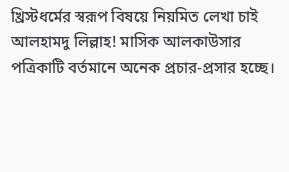খ্রিস্টধর্মের স্বরূপ বিষয়ে নিয়মিত লেখা চাই
আলহামদু লিল্লাহ! মাসিক আলকাউসার পত্রিকাটি বর্তমানে অনেক প্রচার-প্রসার হচ্ছে।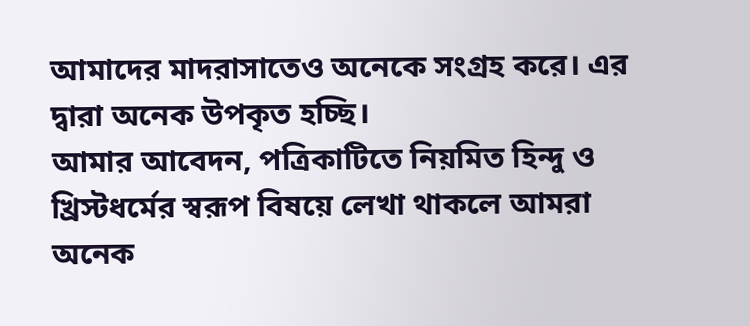আমাদের মাদরাসাতেও অনেকে সংগ্রহ করে। এর দ্বারা অনেক উপকৃত হচ্ছি।
আমার আবেদন, পত্রিকাটিতে নিয়মিত হিন্দু ও খ্রিস্টধর্মের স্বরূপ বিষয়ে লেখা থাকলে আমরা অনেক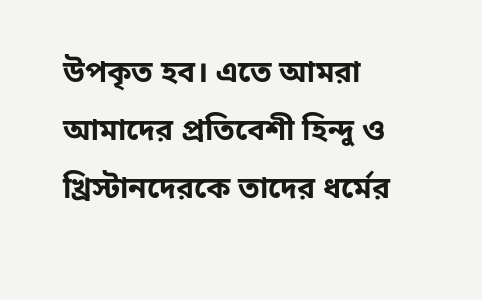উপকৃত হব। এতে আমরা আমাদের প্রতিবেশী হিন্দু ও খ্রিস্টানদেরকে তাদের ধর্মের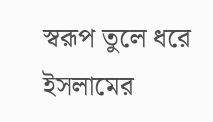স্বরূপ তুলে ধরে ইসলামের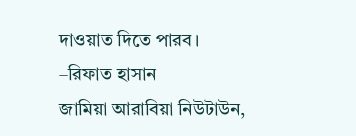দাওয়াত দিতে পারব।
–রিফাত হাসান
জামিয়া আরাবিয়া নিউটাউন,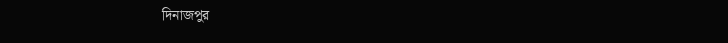দিনাজপুর